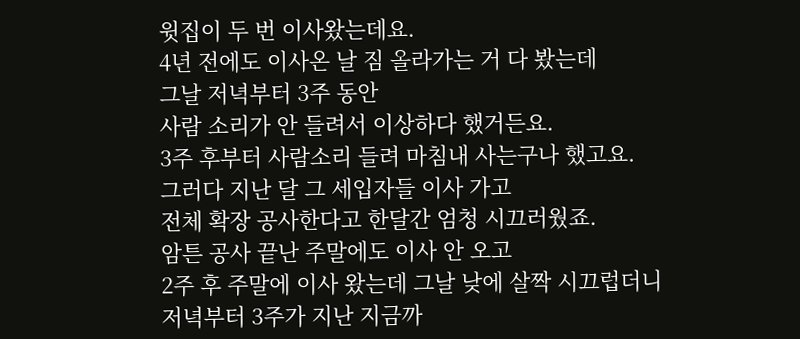윗집이 두 번 이사왔는데요.
4년 전에도 이사온 날 짐 올라가는 거 다 봤는데
그날 저녁부터 3주 동안
사람 소리가 안 들려서 이상하다 했거든요.
3주 후부터 사람소리 들려 마침내 사는구나 했고요.
그러다 지난 달 그 세입자들 이사 가고
전체 확장 공사한다고 한달간 엄청 시끄러웠죠.
암튼 공사 끝난 주말에도 이사 안 오고
2주 후 주말에 이사 왔는데 그날 낮에 살짝 시끄럽더니
저녁부터 3주가 지난 지금까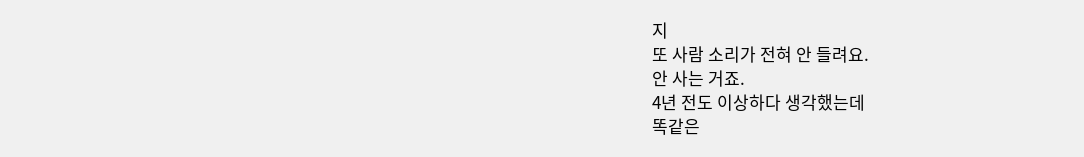지
또 사람 소리가 전혀 안 들려요.
안 사는 거죠.
4년 전도 이상하다 생각했는데
똑같은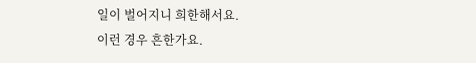일이 벌어지니 희한해서요.
이런 경우 흔한가요.